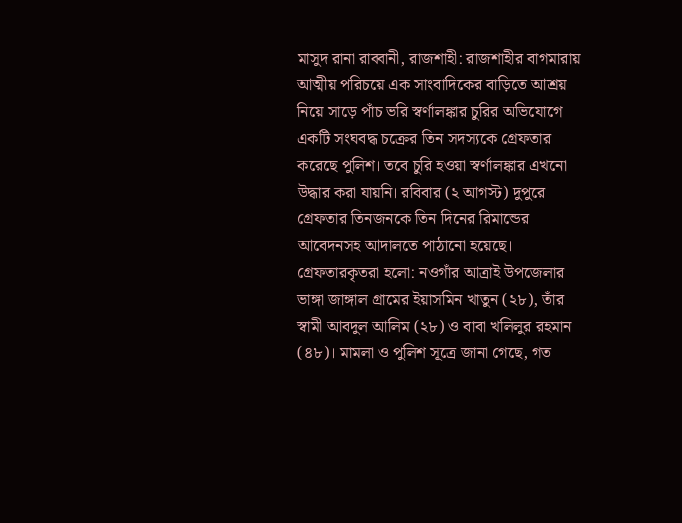মাসুদ রানা রাব্বানী, রাজশাহী: রাজশাহীর বাগমারায় আত্মীয় পরিচয়ে এক সাংবাদিকের বাড়িতে আশ্রয় নিয়ে সাড়ে পাঁচ ভরি স্বর্ণালঙ্কার চুরির অভিযোগে একটি সংঘবদ্ধ চক্রের তিন সদস্যকে গ্রেফতার করেছে পুলিশ। তবে চুরি হওয়া স্বর্ণালঙ্কার এখনো উদ্ধার করা যায়নি। রবিবার (২ আগস্ট) দুপুরে গ্রেফতার তিনজনকে তিন দিনের রিমান্ডের আবেদনসহ আদালতে পাঠানো হয়েছে। গ্রেফতারকৃতরা হলো: নওগাঁর আত্রাই উপজেলার ভাঙ্গা জাঙ্গাল গ্রামের ইয়াসমিন খাতুন (২৮), তাঁর স্বামী আবদুল আলিম (২৮) ও বাবা খলিলুর রহমান (৪৮)। মামলা ও পুলিশ সূত্রে জানা গেছে, গত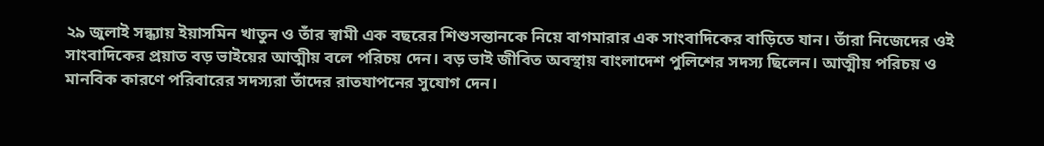২৯ জুলাই সন্ধ্যায় ইয়াসমিন খাতুন ও তাঁর স্বামী এক বছরের শিশুসন্তানকে নিয়ে বাগমারার এক সাংবাদিকের বাড়িতে যান। তাঁরা নিজেদের ওই সাংবাদিকের প্রয়াত বড় ভাইয়ের আত্মীয় বলে পরিচয় দেন। বড় ভাই জীবিত অবস্থায় বাংলাদেশ পুলিশের সদস্য ছিলেন। আত্মীয় পরিচয় ও মানবিক কারণে পরিবারের সদস্যরা তাঁদের রাতযাপনের সুযোগ দেন।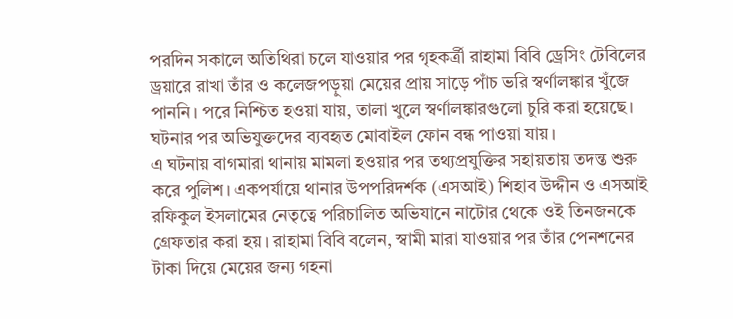পরদিন সকালে অতিথিরা চলে যাওয়ার পর গৃহকর্ত্রী রাহামা বিবি ড্রেসিং টেবিলের ড্রয়ারে রাখা তাঁর ও কলেজপড়ুয়া মেয়ের প্রায় সাড়ে পাঁচ ভরি স্বর্ণালঙ্কার খুঁজে পাননি। পরে নিশ্চিত হওয়া যায়, তালা খুলে স্বর্ণালঙ্কারগুলো চুরি করা হয়েছে। ঘটনার পর অভিযুক্তদের ব্যবহৃত মোবাইল ফোন বন্ধ পাওয়া যায়।
এ ঘটনায় বাগমারা থানায় মামলা হওয়ার পর তথ্যপ্রযুক্তির সহায়তায় তদন্ত শুরু করে পুলিশ। একপর্যায়ে থানার উপপরিদর্শক (এসআই) শিহাব উদ্দীন ও এসআই রফিকুল ইসলামের নেতৃত্বে পরিচালিত অভিযানে নাটোর থেকে ওই তিনজনকে গ্রেফতার করা হয়। রাহামা বিবি বলেন, স্বামী মারা যাওয়ার পর তাঁর পেনশনের টাকা দিয়ে মেয়ের জন্য গহনা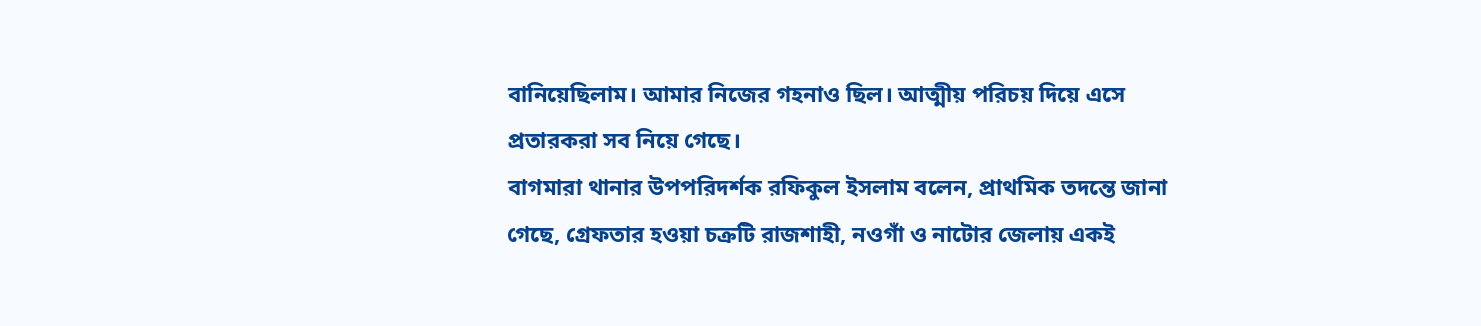বানিয়েছিলাম। আমার নিজের গহনাও ছিল। আত্মীয় পরিচয় দিয়ে এসে প্রতারকরা সব নিয়ে গেছে।
বাগমারা থানার উপপরিদর্শক রফিকুল ইসলাম বলেন, প্রাথমিক তদন্তে জানা গেছে, গ্রেফতার হওয়া চক্রটি রাজশাহী, নওগাঁ ও নাটোর জেলায় একই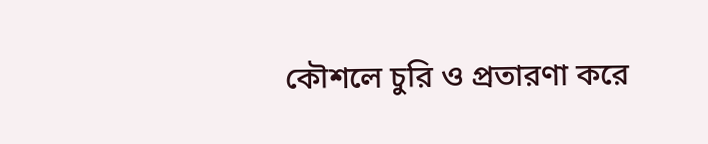কৌশলে চুরি ও প্রতারণা করে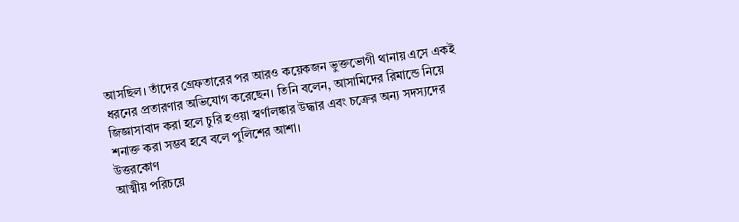আসছিল। তাঁদের গ্রেফতারের পর আরও কয়েকজন ভুক্তভোগী থানায় এসে একই ধরনের প্রতারণার অভিযোগ করেছেন। তিনি বলেন, আসামিদের রিমান্ডে নিয়ে জিজ্ঞাসাবাদ করা হলে চুরি হওয়া স্বর্ণালঙ্কার উদ্ধার এবং চক্রের অন্য সদস্যদের শনাক্ত করা সম্ভব হবে বলে পুলিশের আশা।
উত্তরকোণ
আত্মীয় পরিচয়ে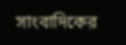সাংবাদিকের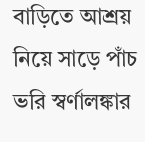বাড়িতে আশ্রয় নিয়ে সাড়ে পাঁচ ভরি স্বর্ণালঙ্কার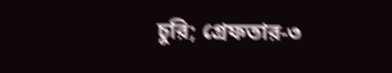চুরি; গ্রেফতার-৩